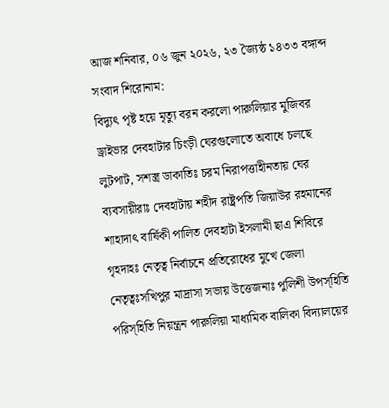আজ শনিবার, ০৬ জুন ২০২৬, ২৩ জ্যৈষ্ঠ ১৪৩৩ বঙ্গাব্দ
সংবাদ শিরোনাম:
বিদ্যুৎ পৃষ্ট হয়ে মৃত্যু বরন করলো পারুলিয়ার মুজিবর ড্রাইভার দেবহাটার চিংড়ী ঘেরগুলোতে অবাধে চলছে লুটপাট, সশস্ত্র ডাকাতিঃ চরম নিরাপত্তাহীনতায় ঘের ব্যবসায়ীরাঃ দেবহাটায় শহীদ রাষ্ট্রপতি জিয়াউর রহমানের শাহাদাৎ বার্ষিকী পালিত দেবহাটা ইসলামী ছাএ শিবিরে গৃহদাহঃ নেতৃত্ব নির্বাচনে প্রতিরোধের মুখে জেলা নেতৃত্বঃসখিপুর মাদ্রাসা সভায় উত্তেজনাঃ পুলিশী উপস্হিতি পরিস্হিতি নিয়ন্ত্রন পারুলিয়া মাধ্যমিক বালিকা বিদ্যালয়ের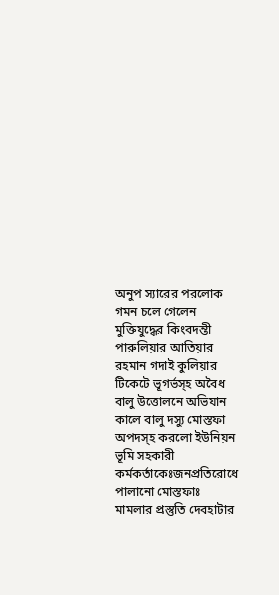অনুপ স্যারের পরলোক গমন চলে গেলেন মুক্তিযুদ্ধের কিংবদন্তী পারুলিয়ার আতিয়ার রহমান গদাই কুলিয়ার টিকেটে ভূগর্ভস্হ অবৈধ বালু উত্তোলনে অভিযান কালে বালু দস্যু মোস্তফা অপদস্হ করলো ইউনিয়ন ভূমি সহকারী কর্মকর্তাকেঃজনপ্রতিরোধে পালানো মোস্তফাঃ মামলার প্রস্তুতি দেবহাটার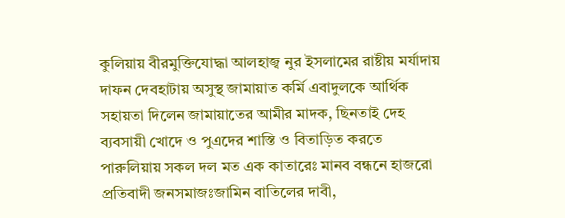কুলিয়ায় বীরমুক্তিযোদ্ধা আলহাজ্ব নুর ইসলামের রাষ্টীয় মর্যাদায় দাফন দেবহাটায় অসুস্থ জামায়াত কর্মি এবাদুলকে আর্থিক সহায়তা দিলেন জামায়াতের আমীর মাদক, ছিনতাই দেহ ব্যবসায়ী খোদে ও পুএদের শাস্তি ও বিতাড়িত করতে পারুলিয়ায় সকল দল মত এক কাতারেঃ মানব বন্ধনে হাজরো প্রতিবাদী জনসমাজঃজামিন বাতিলের দাবী,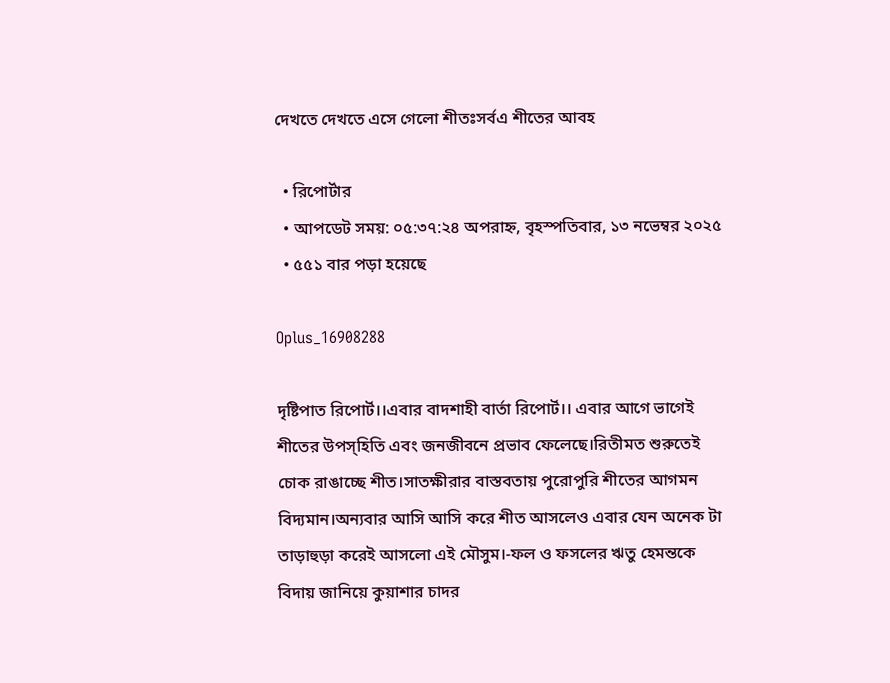দেখতে দেখতে এসে গেলো শীতঃসর্বএ শীতের আবহ

  • রিপোর্টার
  • আপডেট সময়: ০৫:৩৭:২৪ অপরাহ্ন, বৃহস্পতিবার, ১৩ নভেম্বর ২০২৫
  • ৫৫১ বার পড়া হয়েছে

Oplus_16908288

দৃষ্টিপাত রিপোর্ট।।এবার বাদশাহী বার্তা রিপোর্ট।। এবার আগে ভাগেই শীতের উপস্হিতি এবং জনজীবনে প্রভাব ফেলেছে।রিতীমত শুরুতেই চোক রাঙাচ্ছে শীত।সাতক্ষীরার বাস্তবতায় পুরোপুরি শীতের আগমন বিদ্যমান।অন্যবার আসি আসি করে শীত আসলেও এবার যেন অনেক টা তাড়াহুড়া করেই আসলো এই মৌসুম।-ফল ও ফসলের ঋতু হেমন্তকে বিদায় জানিয়ে কুয়াশার চাদর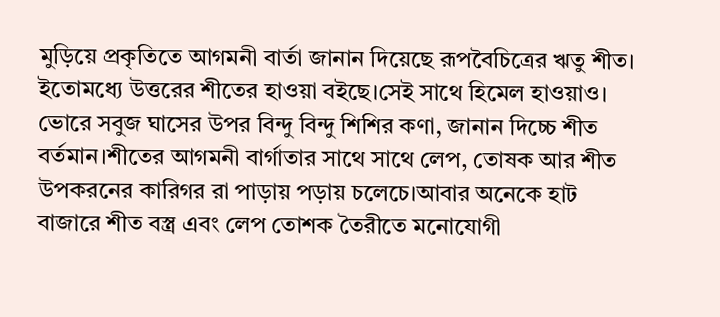মুড়িয়ে প্রকৃতিতে আগমনী বার্তা জানান দিয়েছে রূপবৈচিত্রের ঋতু শীত। ইতোমধ্যে উত্তরের শীতের হাওয়া বইছে।সেই সাথে হিমেল হাওয়াও। ভোরে সবুজ ঘাসের উপর বিন্দু বিন্দু শিশির কণা, জানান দিচ্চে শীত বর্তমান।শীতের আগমনী বার্গাতার সাথে সাথে লেপ, তোষক আর শীত উপকরনের কারিগর রা পাড়ায় পড়ায় চলেচে।আবার অনেকে হাট বাজারে শীত বস্ত্র এবং লেপ তোশক তৈরীতে মনোযোগী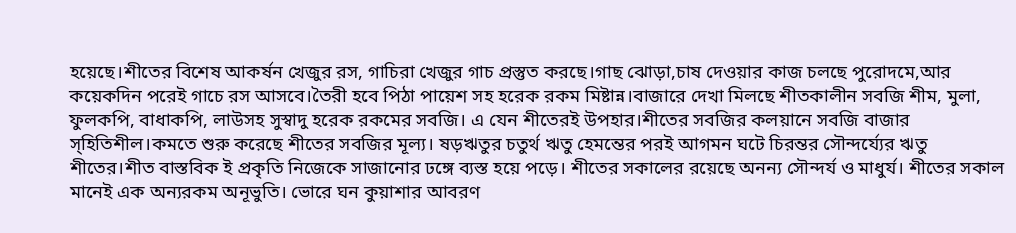হয়েছে।শীতের বিশেষ আকর্ষন খেজুর রস, গাচিরা খেজুর গাচ প্রস্তুত করছে।গাছ ঝোড়া,চাষ দেওয়ার কাজ চলছে পুরোদমে,আর কয়েকদিন পরেই গাচে রস আসবে।তৈরী হবে পিঠা পায়েশ সহ হরেক রকম মিষ্টান্ন।বাজারে দেখা মিলছে শীতকালীন সবজি শীম, মুলা, ফুলকপি, বাধাকপি, লাউসহ সুস্বাদু হরেক রকমের সবজি। এ যেন শীতেরই উপহার।শীতের সবজির কলয়ানে সবজি বাজার স্হিতিশীল।কমতে শুরু করেছে শীতের সবজির মূল্য। ষড়ঋতুর চতুর্থ ঋতু হেমন্তের পরই আগমন ঘটে চিরন্তর সৌন্দর্য্যের ঋতু শীতের।শীত বাস্তবিক ই প্রকৃতি নিজেকে সাজানোর ঢঙ্গে ব্যস্ত হয়ে পড়ে। শীতের সকালের রয়েছে অনন্য সৌন্দর্য ও মাধুর্য। শীতের সকাল মানেই এক অন্যরকম অনূভুতি। ভোরে ঘন কুয়াশার আবরণ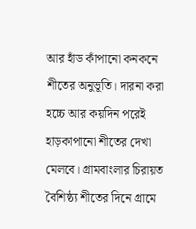আর হাঁড কাঁপানো কনকনে শীতের অনুভূতি। দারনা করা হচ্চে আর কয়দিন পরেই হাড়কাপানো শীতের দেখা মেলবে। গ্রামবাংলার চিরায়ত বৈশিষ্ঠ্য শীতের দিনে গ্রামে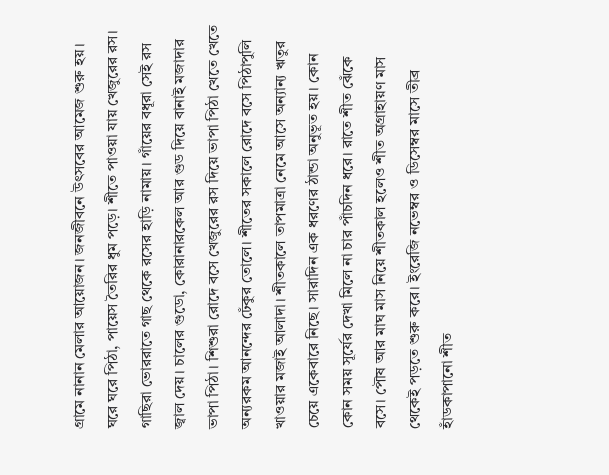গ্রামে নানান মেলার আয়োজন। জনজীবনে উৎসবের আমেজ শুরু হয়। ঘরে ঘরে পিঠা, পায়েস তৈরির ধুম পড়ে। শীতে পাওয়া যায় খেজুরের রস। গাছিরা ভোররাতে গাছ থেকে রসের হাড়ি নামায়। গাঁয়ের বধূরা সেই রস জ্বাল দেয়। চালের গুডো, কোরানারকেল আর গুড দিয়ে বানাই মজাদার ভাপা পিঠা। শিশুরা রোদে বসে খেজুরের রস দিয়ে ভাপা পিঠা খেতে খেতে অন্যরকম আনন্দের ঢেঁকুর তোলে। শীতের সকালে রোদে বসে পিঠাপুলি খাওয়ার মজাই আলাদা। শীতকালে তাপমাত্রা নেমে আসে অন্যান্য ঋতুর চেয়ে একেবারে নিছে। সারাদিন এক ধরণের ঠান্ডা অনুভূত হয়। কোন কোন সময় সূর্যের দেখা মিলে না চার পাঁচদিন ধরে। রাতে শীত ঝেঁকে বসে। পৌষ আর মাঘ মাস নিয়ে শীতকাল হলেও শীত অগ্রাহায়ণ মাস থেকেই পড়তে শুরু করে। ইংরেজি নভেম্বর ও ডিসেম্বর মাসে তীব্র হাঁডকাপানো শীত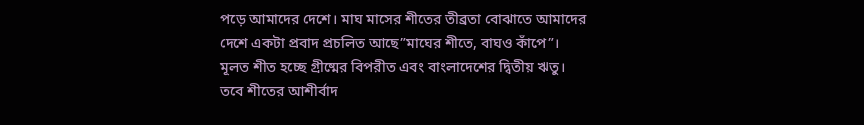পড়ে আমাদের দেশে। মাঘ মাসের শীতের তীব্রতা বোঝাতে আমাদের দেশে একটা প্রবাদ প্রচলিত আছে”মাঘের শীতে, বাঘও কাঁপে”। মূলত শীত হচ্ছে গ্রীষ্মের বিপরীত এবং বাংলাদেশের দ্বিতীয় ঋতু। তবে শীতের আশীর্বাদ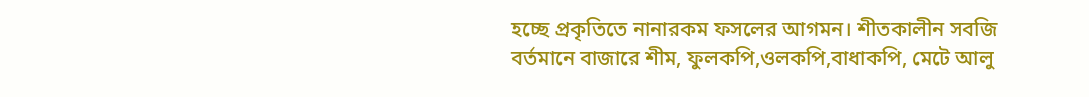হচ্ছে প্রকৃতিতে নানারকম ফসলের আগমন। শীতকালীন সবজি বর্তমানে বাজারে শীম, ফুলকপি,ওলকপি,বাধাকপি, মেটে আলু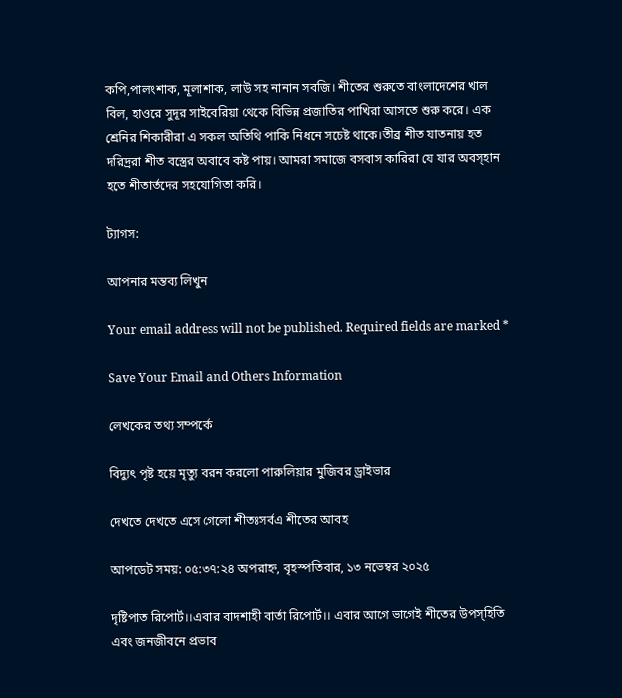কপি,পালংশাক, মূলাশাক, লাউ সহ নানান সবজি। শীতের শুরুতে বাংলাদেশের খাল বিল, হাওরে সুদূর সাইবেরিয়া থেকে বিভিন্ন প্রজাতির পাখিরা আসতে শুরু করে। এক শ্রেনির শিকারীরা এ সকল অতিথি পাকি নিধনে সচেষ্ট থাকে।তীব্র শীত যাতনায় হত দরিদ্ররা শীত বস্ত্রের অবাবে কষ্ট পায়। আমরা সমাজে বসবাস কারিরা যে যার অবস্হান হতে শীতার্তদের সহযোগিতা করি।

ট্যাগস:

আপনার মন্তব্য লিখুন

Your email address will not be published. Required fields are marked *

Save Your Email and Others Information

লেখকের তথ্য সম্পর্কে

বিদ্যুৎ পৃষ্ট হয়ে মৃত্যু বরন করলো পারুলিয়ার মুজিবর ড্রাইভার

দেখতে দেখতে এসে গেলো শীতঃসর্বএ শীতের আবহ

আপডেট সময়: ০৫:৩৭:২৪ অপরাহ্ন, বৃহস্পতিবার, ১৩ নভেম্বর ২০২৫

দৃষ্টিপাত রিপোর্ট।।এবার বাদশাহী বার্তা রিপোর্ট।। এবার আগে ভাগেই শীতের উপস্হিতি এবং জনজীবনে প্রভাব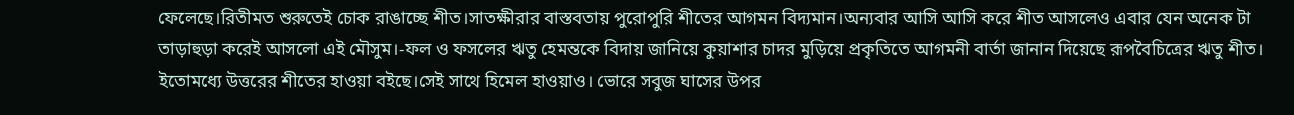ফেলেছে।রিতীমত শুরুতেই চোক রাঙাচ্ছে শীত।সাতক্ষীরার বাস্তবতায় পুরোপুরি শীতের আগমন বিদ্যমান।অন্যবার আসি আসি করে শীত আসলেও এবার যেন অনেক টা তাড়াহুড়া করেই আসলো এই মৌসুম।-ফল ও ফসলের ঋতু হেমন্তকে বিদায় জানিয়ে কুয়াশার চাদর মুড়িয়ে প্রকৃতিতে আগমনী বার্তা জানান দিয়েছে রূপবৈচিত্রের ঋতু শীত। ইতোমধ্যে উত্তরের শীতের হাওয়া বইছে।সেই সাথে হিমেল হাওয়াও। ভোরে সবুজ ঘাসের উপর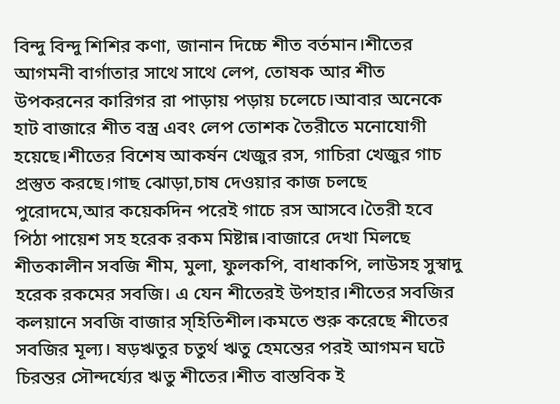বিন্দু বিন্দু শিশির কণা, জানান দিচ্চে শীত বর্তমান।শীতের আগমনী বার্গাতার সাথে সাথে লেপ, তোষক আর শীত উপকরনের কারিগর রা পাড়ায় পড়ায় চলেচে।আবার অনেকে হাট বাজারে শীত বস্ত্র এবং লেপ তোশক তৈরীতে মনোযোগী হয়েছে।শীতের বিশেষ আকর্ষন খেজুর রস, গাচিরা খেজুর গাচ প্রস্তুত করছে।গাছ ঝোড়া,চাষ দেওয়ার কাজ চলছে পুরোদমে,আর কয়েকদিন পরেই গাচে রস আসবে।তৈরী হবে পিঠা পায়েশ সহ হরেক রকম মিষ্টান্ন।বাজারে দেখা মিলছে শীতকালীন সবজি শীম, মুলা, ফুলকপি, বাধাকপি, লাউসহ সুস্বাদু হরেক রকমের সবজি। এ যেন শীতেরই উপহার।শীতের সবজির কলয়ানে সবজি বাজার স্হিতিশীল।কমতে শুরু করেছে শীতের সবজির মূল্য। ষড়ঋতুর চতুর্থ ঋতু হেমন্তের পরই আগমন ঘটে চিরন্তর সৌন্দর্য্যের ঋতু শীতের।শীত বাস্তবিক ই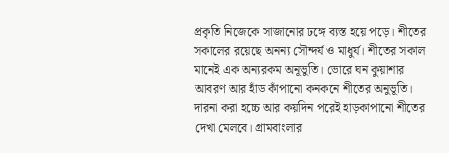প্রকৃতি নিজেকে সাজানোর ঢঙ্গে ব্যস্ত হয়ে পড়ে। শীতের সকালের রয়েছে অনন্য সৌন্দর্য ও মাধুর্য। শীতের সকাল মানেই এক অন্যরকম অনূভুতি। ভোরে ঘন কুয়াশার আবরণ আর হাঁড কাঁপানো কনকনে শীতের অনুভূতি। দারনা করা হচ্চে আর কয়দিন পরেই হাড়কাপানো শীতের দেখা মেলবে। গ্রামবাংলার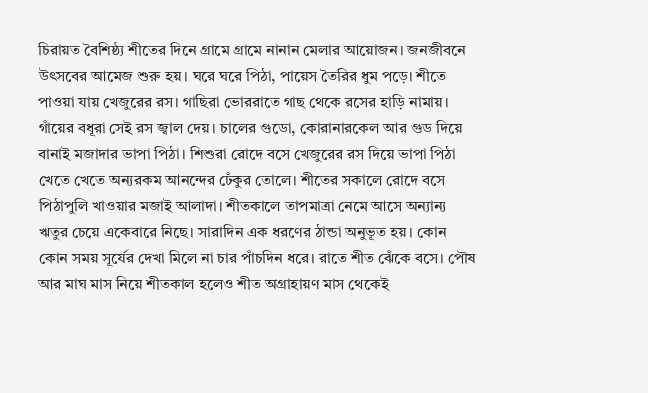চিরায়ত বৈশিষ্ঠ্য শীতের দিনে গ্রামে গ্রামে নানান মেলার আয়োজন। জনজীবনে উৎসবের আমেজ শুরু হয়। ঘরে ঘরে পিঠা, পায়েস তৈরির ধুম পড়ে। শীতে পাওয়া যায় খেজুরের রস। গাছিরা ভোররাতে গাছ থেকে রসের হাড়ি নামায়। গাঁয়ের বধূরা সেই রস জ্বাল দেয়। চালের গুডো, কোরানারকেল আর গুড দিয়ে বানাই মজাদার ভাপা পিঠা। শিশুরা রোদে বসে খেজুরের রস দিয়ে ভাপা পিঠা খেতে খেতে অন্যরকম আনন্দের ঢেঁকুর তোলে। শীতের সকালে রোদে বসে পিঠাপুলি খাওয়ার মজাই আলাদা। শীতকালে তাপমাত্রা নেমে আসে অন্যান্য ঋতুর চেয়ে একেবারে নিছে। সারাদিন এক ধরণের ঠান্ডা অনুভূত হয়। কোন কোন সময় সূর্যের দেখা মিলে না চার পাঁচদিন ধরে। রাতে শীত ঝেঁকে বসে। পৌষ আর মাঘ মাস নিয়ে শীতকাল হলেও শীত অগ্রাহায়ণ মাস থেকেই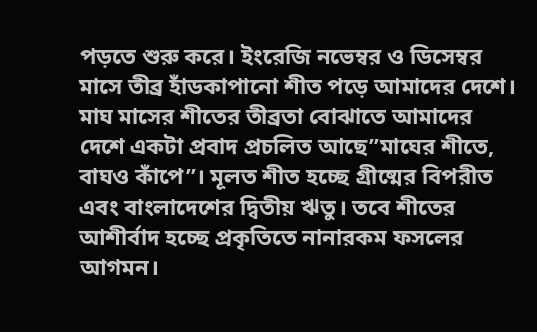পড়তে শুরু করে। ইংরেজি নভেম্বর ও ডিসেম্বর মাসে তীব্র হাঁডকাপানো শীত পড়ে আমাদের দেশে। মাঘ মাসের শীতের তীব্রতা বোঝাতে আমাদের দেশে একটা প্রবাদ প্রচলিত আছে”মাঘের শীতে, বাঘও কাঁপে”। মূলত শীত হচ্ছে গ্রীষ্মের বিপরীত এবং বাংলাদেশের দ্বিতীয় ঋতু। তবে শীতের আশীর্বাদ হচ্ছে প্রকৃতিতে নানারকম ফসলের আগমন।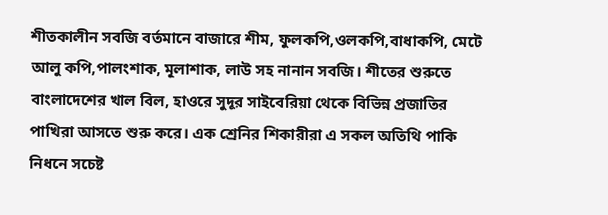শীতকালীন সবজি বর্তমানে বাজারে শীম, ফুলকপি,ওলকপি,বাধাকপি, মেটে আলু কপি,পালংশাক, মূলাশাক, লাউ সহ নানান সবজি। শীতের শুরুতে বাংলাদেশের খাল বিল, হাওরে সুদূর সাইবেরিয়া থেকে বিভিন্ন প্রজাতির পাখিরা আসতে শুরু করে। এক শ্রেনির শিকারীরা এ সকল অতিথি পাকি নিধনে সচেষ্ট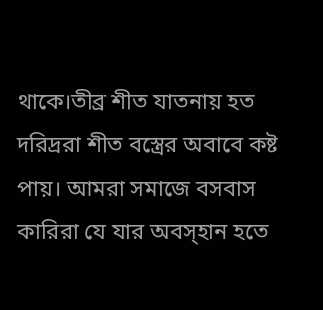থাকে।তীব্র শীত যাতনায় হত দরিদ্ররা শীত বস্ত্রের অবাবে কষ্ট পায়। আমরা সমাজে বসবাস কারিরা যে যার অবস্হান হতে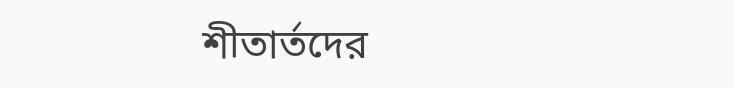শীতার্তদের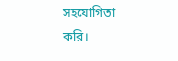সহযোগিতা করি।